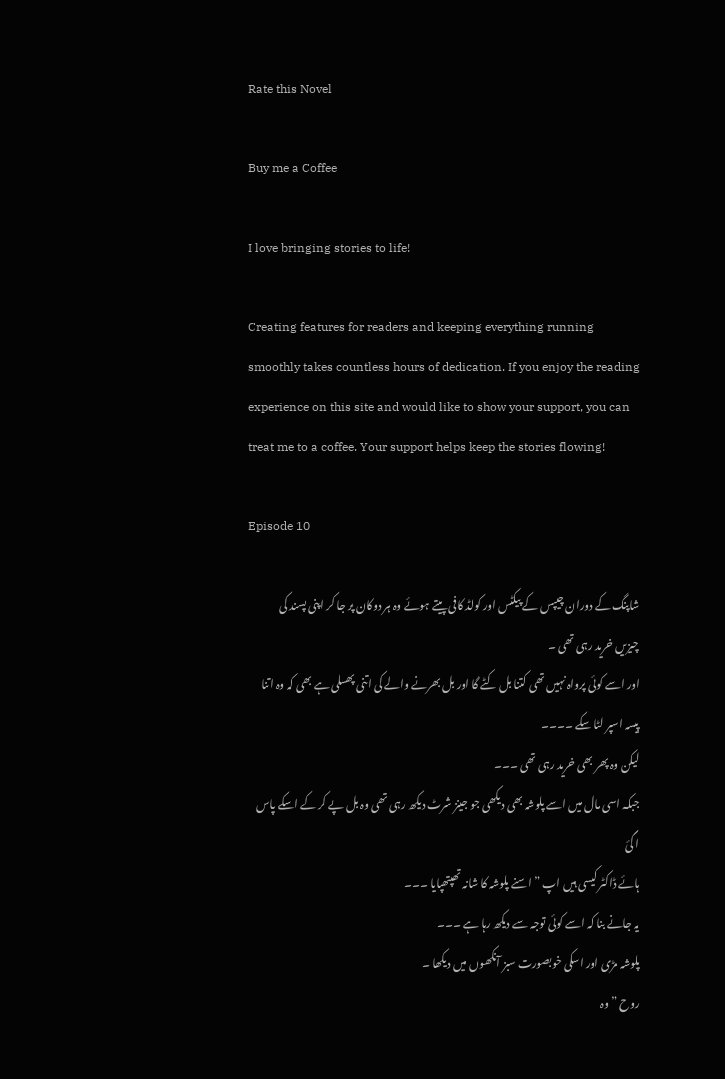Rate this Novel

Buy me a Coffee

I love bringing stories to life!

Creating features for readers and keeping everything running smoothly takes countless hours of dedication. If you enjoy the reading experience on this site and would like to show your support, you can treat me to a coffee. Your support helps keep the stories flowing!

Episode 10

شاپنگ کے دوران چیپس کے پیکٹس اور کولڈ کافی پیتے ہوئے وہ ہر دوکان پر جا کر اپنی پسند کی چیزیں خرید رہی تھی ۔
اور اسے کوئی پرواہ نہیں تھی کتنا بل کٹے گا اور بل بھرنے والے کی اتنی پھسلی ہے بھی کہ وہ اتنا پیسہ اسپر لٹا سکے ۔۔۔۔
لیکن وہ پھر بھی خرید رہی تھی ۔۔۔
جبکہ اسی مال میں اسے پلوشہ بھی دیکھی جو جینز شرٹ دیکھ رہی تھی وہ بل پے کر کے اسکے پاس ا گئ
ہائے ڈاکٹر کیسی ہیں اپ ” اسنے پلوشہ کا شانہ تھپتھپایا ۔۔۔
یہ جانے بنا کہ اسے کوئی توجہ سے دیکھ رہا ہے ۔۔۔
پلوشہ مڑی اور اسکی خوبصورت سبز آنکھوں میں دیکھا ۔
روح ” وہ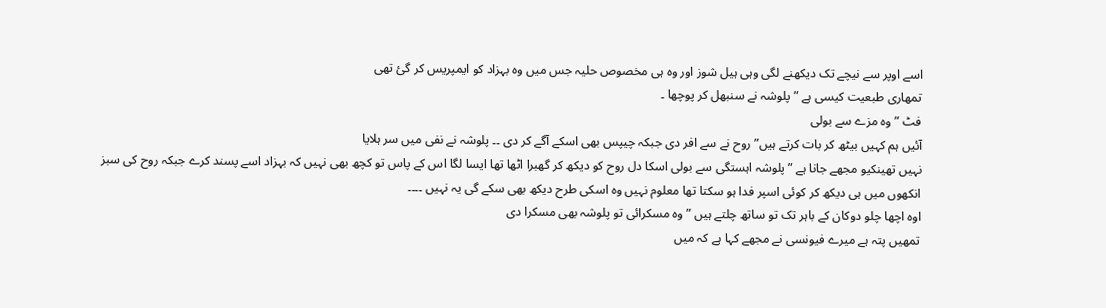اسے اوپر سے نیچے تک دیکھنے لگی وہی ہیل شوز اور وہ ہی مخصوص حلیہ جس میں وہ بہزاد کو ایمپریس کر گئ تھی
تمھاری طبعیت کیسی ہے ” پلوشہ نے سنبھل کر پوچھا ۔
فٹ ” وہ مزے سے بولی
آئیں ہم کہیں بیٹھ کر بات کرتے ہیں” روح نے سے افر دی جبکہ چیپس بھی اسکے آگے کر دی ۔۔ پلوشہ نے نفی میں سر ہلایا
نہیں تھینکیو مجھے جانا ہے ” پلوشہ اہستگی سے بولی اسکا دل روح کو دیکھ کر گھبرا اٹھا تھا ایسا لگا اس کے پاس تو کچھ بھی نہیں کہ بہزاد اسے پسند کرے جبکہ روح کی سبز انکھوں میں ہی دیکھ کر کوئی اسپر فدا ہو سکتا تھا معلوم نہیں وہ اسکی طرح دیکھ بھی سکے گی یہ نہیں ۔۔۔۔
اوہ اچھا چلو دوکان کے باہر تک تو ساتھ چلتے ہیں ” وہ مسکرائی تو پلوشہ بھی مسکرا دی
تمھیں پتہ ہے میرے فیونسی نے مجھے کہا ہے کہ میں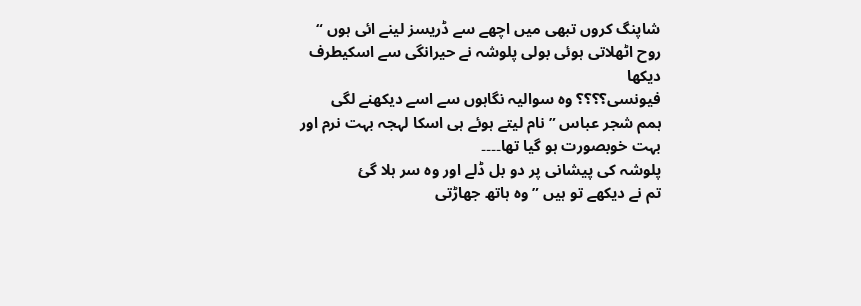شاپنگ کروں تبھی میں اچھے سے ڈریسز لینے ائی ہوں “
روح اٹھلاتی ہوئی بولی پلوشہ نے حیرانگی سے اسکیطرف دیکھا
فیونسی؟؟؟؟ وہ سوالیہ نگاہوں سے اسے دیکھنے لگی
ہمم شجر عباس ” نام لیتے ہوئے ہی اسکا لہجہ بہت نرم اور بہت خوبصورت ہو گیا تھا۔۔۔۔
پلوشہ کی پیشانی پر دو بل ڈلے اور وہ سر ہلا گئ
تم نے دیکھے تو ہیں ” وہ ہاتھ جھاڑتی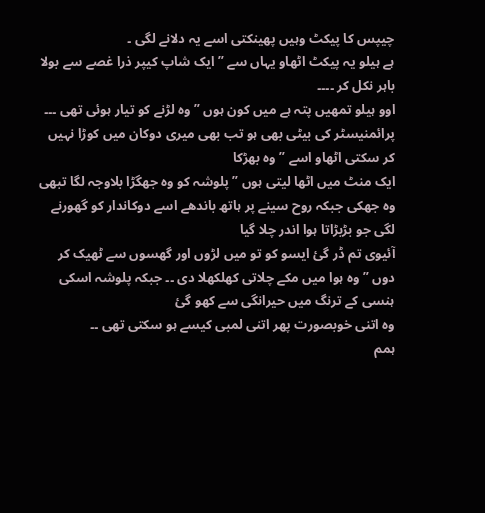چیپس کا پیکٹ وہیں پھینکتی اسے یہ دلانے لگی ۔
ہے ہیلو یہ پیکٹ اٹھاو یہاں سے ” ایک شاپ کیپر ذرا غصے سے بولا باہر نکل کر ۔۔۔۔
اوو ہیلو تمھیں پتہ ہے میں کون ہوں ” وہ لڑنے کو تیار ہوئی تھی ۔۔۔
پرائمنیسٹر کی بیٹی بھی ہو تب بھی میری دوکان میں کوڑا نہیں کر سکتی اٹھاو اسے ” وہ بھڑکا
ایک منٹ میں اٹھا لیتی ہوں ” پلوشہ کو وہ جھگڑا بلاوجہ لگا تبھی وہ جھکی جبکہ روح سینے پر ہاتھ باندھے اسے دوکاندار کو گھورنے لگی جو بڑبڑاتا ہوا اندر چلا گیا
آئیوی تم ڈر گئ ایسو کو تو میں لڑوں اور گھسوں سے ٹھیک کر دوں ” وہ ہوا میں مکے چلاتی کھلکھلا دی ۔۔ جبکہ پلوشہ اسکی ہنسی کے ترنگ میں حیرانگی سے کھو گئ
وہ اتنی خوبصورت پھر اتنی لمبی کیسے ہو سکتی تھی ۔۔
ہمم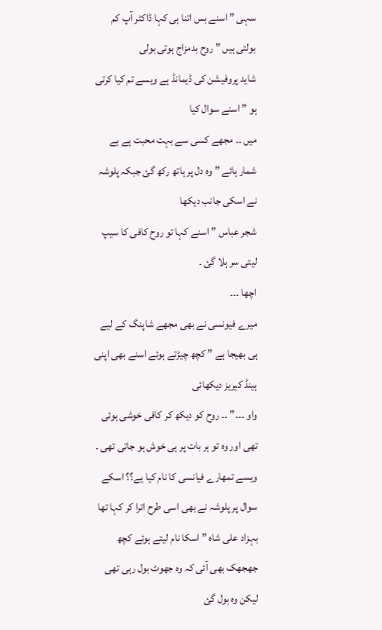سہی ” اسنے بس اتنا ہی کہا ڈاکٹر آپ کم بولتی ہیں ” روح بدمزاج ہوتی بولی
شاید پروفیشن کی ڈیمانڈ ہے ویسے تم کیا کرتی ہو ” اسنے سوال کیا
میں ۔۔ مجھے کسی سے بہت محبت ہے بے شمار ہائے ” وہ دل پر ہاتھ رکھ گئ جبکہ پلوشہ نے اسکی جانب دیکھا
شجر عباس ” اسنے کہا تو روح کافی کا سیپ لیتی سر ہلا گئ ۔
اچھا ۔۔۔
میرے فیونسی نے بھی مجھے شاپنگ کے لیے ہی بھیجا ہے ” کچھ چیڑتے ہوئے اسنے بھی اپنی ہینڈ کیریز دیکھائی
واو ۔۔۔” ۔۔ روح کو دیکھ کر کافی خوشی ہوئی تھی اور وہ تو ہر بات پر ہی خوش ہو جاتی تھی ۔
ویسے تمھارے فیانسی کا نام کیا یے؟؟ اسکے سوال پر پلوشہ نے بھی اسی طرح اترا کر کہا تھا
بہزاد علی شاہ ” اسکا نام لیتے ہوئے کچھ جھجھک بھی آئی کہ وہ جھوٹ بول رہی تھی لیکن وہ بول گئ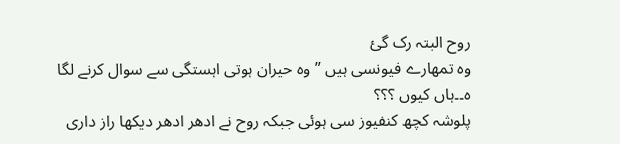روح البتہ رک گئ
وہ تمھارے فیونسی ہیں ” وہ حیران ہوتی اہستگی سے سوال کرنے لگا
ہ۔۔ہاں کیوں ؟؟؟
پلوشہ کچھ کنفیوز سی ہوئی جبکہ روح نے ادھر ادھر دیکھا راز داری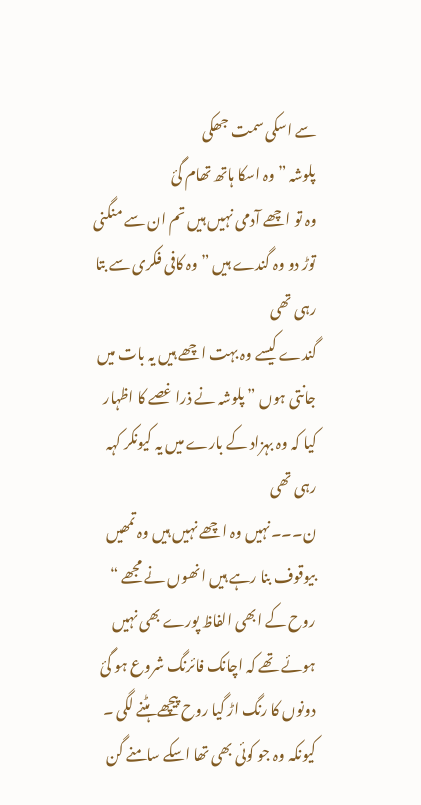سے اسکی سمت جھکی
پلوشہ ” وہ اسکا ہاتھ تھام گئ
وہ تو اچھے آدمی نہیں ہیں تم ان سے منگنی توڑ دو وہ گندے ہیں ” وہ کافی فکری سے بتا رہی تھی
گندے کیسے وہ بہت اچھے ہیں یہ بات میں جانتی ہوں ” پلوشہ نے ذرا غصے کا اظہار کیا کہ وہ بہزاد کے بارے میں یہ کیونکر کہہ رہی تھی
ن۔۔۔نہیں وہ اچھے نہیں ہیں وہ تمھیں بیوقوف بنا رہے ہیں انھوں نے مجھے “
روح کے ابھی الفاظ پورے بھی نہیں ہوئے تھے کہ اچانک فائرنگ شروع ہو گئ
دونوں کا رنگ اڑ گیا روح پیچھے ہٹنے لگی ۔
کیونکہ وہ جو کوئی بھی تھا اسکے سامنے گن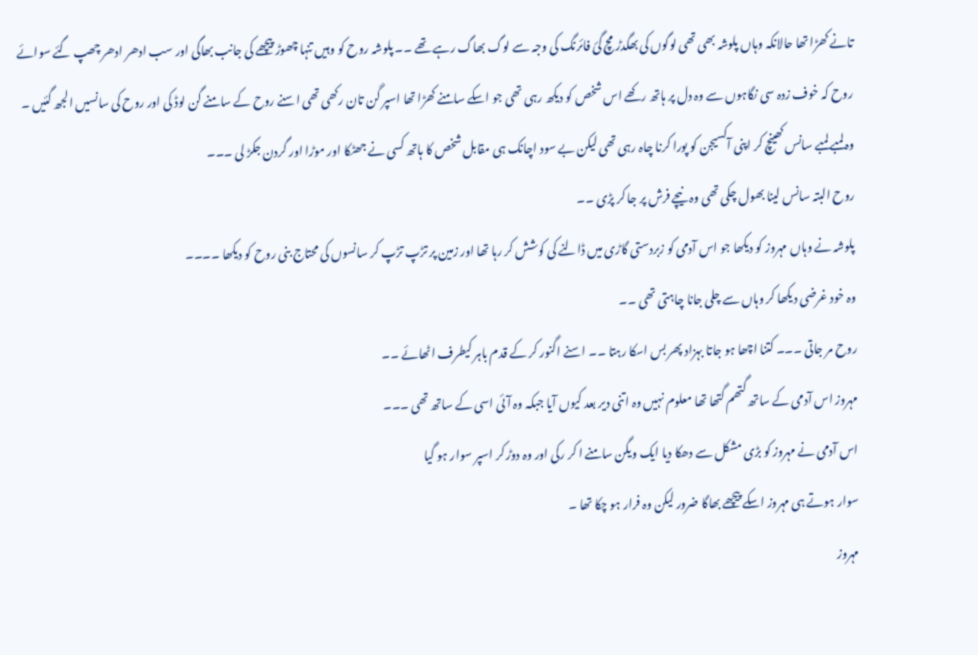تانے کھڑا تھا حالانکہ وہاں پلوشہ بھی تھی لوگوں کی بھگدڑ مچ گئ فائرنگ کی وجہ سے لوگ بھاگ رہے تھے ۔۔ پلوشہ روح کو وہیں تنہا چھوڑ پیچھے کی جانب بھاگی اور سب ادھر ادھر چھپ گئے سوائے روح کہ خوف زدہ سی نگاہوں سے وہ دل پر ہاتھ رکھے اس شخص کو دیکھ رہی تھی جو اسکے سامنے کھڑا تھا اسپر گن تان رکھی تھی اسنے روح کے سامنے گن لوڈ کی اور روح کی سانسیں الجھ گئیں ۔
وہ لمبے لمبے سانس کھینچ کر اپنی آکسیجن کو پورا کرنا چاہ رہی تھی لیکن بے سود اچانک ہی مقابل شخص کا ہاتھ کسی نے جھٹکا اور موڑا اور گردن جکڑ لی ۔۔۔
روح البتہ سانس لینا بھول چکی تھی وہ نیچے فرش پر جا کر پڑی ۔۔
پلوشہ نے وہاں مہروز کو دیکھا جو اس آدمی کو زبردستی گاڑی میں ڈالنے کی کوشش کر رہا تھا اور زمین پر تڑپ تڑپ کر سانسوں کی محتاج بنی روح کو دیکھا ۔۔۔۔
وہ خود غرضی دیکھا کر وہاں سے چلی جانا چاہتی تھی ۔۔
روح مر جاتی ۔۔۔ کتنا اچھا ہو جاتا بہزاد پھر بس اسکا رہتا ۔۔ اسنے اگنور کر کے قدم باہر کیطرف اٹھائے ۔۔
مہروز اس آدمی کے ساتھ گتھم گتھا تھا معلوم نہیں وہ اتنی دیر بعد کیوں آیا جبکہ وہ آئی اسی کے ساتھ تھی ۔۔۔
اس آدمی نے مہروز کو بڑی مشکل سے دھکا دیا ایک ویگن سامنے ا کر رکی اور وہ دوڑ کر اسپر سوار ہو گیا
سوار ہوتے ہی مہروز اسکے پیچھے بھاگا ضرور لیکن وہ فرار ہو چکا تھا ۔
مہروز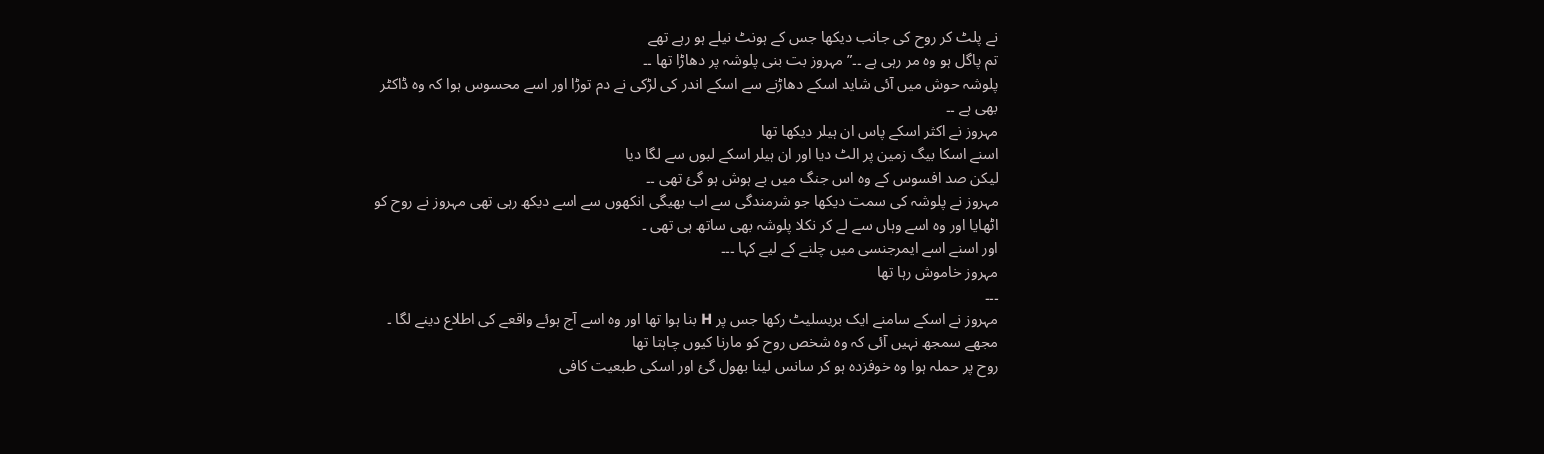نے پلٹ کر روح کی جانب دیکھا جس کے ہونٹ نیلے ہو رہے تھے
تم پاگل ہو وہ مر رہی ہے ۔۔” مہروز بت بنی پلوشہ پر دھاڑا تھا ۔۔
پلوشہ حوش میں آئی شاید اسکے دھاڑنے سے اسکے اندر کی لڑکی نے دم توڑا اور اسے محسوس ہوا کہ وہ ڈاکٹر بھی ہے ۔۔
مہروز نے اکثر اسکے پاس ان ہیلر دیکھا تھا
اسنے اسکا بیگ زمین پر الٹ دیا اور ان ہیلر اسکے لبوں سے لگا دیا
لیکن صد افسوس کے وہ اس جنگ میں بے ہوش ہو گئ تھی ۔۔
مہروز نے پلوشہ کی سمت دیکھا جو شرمندگی سے اب بھیگی انکھوں سے اسے دیکھ رہی تھی مہروز نے روح کو اٹھایا اور وہ اسے وہاں سے لے کر نکلا پلوشہ بھی ساتھ ہی تھی ۔
اور اسنے اسے ایمرجنسی میں چلنے کے لیے کہا ۔۔۔
مہروز خاموش رہا تھا
۔۔۔
مہروز نے اسکے سامنے ایک بریسلیٹ رکھا جس پر H بنا ہوا تھا اور وہ اسے آج ہوئے واقعے کی اطلاع دینے لگا ۔
مجھے سمجھ نہیں آئی کہ وہ شخص روح کو مارنا کیوں چاہتا تھا
روح پر حملہ ہوا وہ خوفزدہ ہو کر سانس لینا بھول گئ اور اسکی طبعیت کافی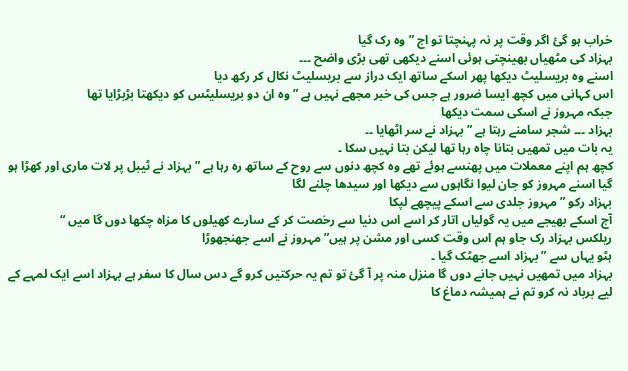خراب ہو گئ اگر وقت پر نہ پہنچتا تو اج ” وہ رک گیا
بہزاد کی مٹھیاں بھینچتی ہوئی اسنے دیکھی تھی بڑی واضح ۔۔۔
اسنے وہ بریسلیٹ دیکھا پھر اسکے ساتھ ایک دراز سے بریسلیٹ نکال کر رکھ دیا
اس کہانی میں کچھ ایسا ضرور ہے جس کی خبر مجھے نہیں ہے ” وہ ان دو بریسلیٹس کو دیکھتا بڑبڑایا تھا
جبکہ مہروز نے اسکی سمت دیکھا
بہزاد ۔۔۔ شجر سامنے رہتا ہے ” بہزاد نے سر اٹھایا ۔۔
یہ بات میں تمھیں بتانا چاہ رہا تھا لیکن بتا نہیں سکا ۔
کچھ ہم اپنے معملات میں پھنسے ہوئے تھے وہ کچھ دنوں سے روح کے ساتھ رہ رہا ہے ” بہزاد نے ٹیبل پر لات ماری اور کھڑا ہو گیا اسنے مہروز کو جان لیوا نگاہوں سے دیکھا اور سیدھا چلنے لگا
بہزاد رکو ” مہروز جلدی سے اسکے پیچھے لپکا
آج اسکے بھیجے میں یہ گولیاں اتار کر اسے اس دنیا سے رخصت کر کے سارے کھیلوں کا مزاہ چکھا دوں گا میں “
ریلکس بہزاد رک جاو ہم اس وقت کسی اور مشن پر ہیں” مہروز نے اسے جھنجھوڑا
ہٹو یہاں سے ” بہزاد اسے جھٹک گیا ۔
بہزاد میں تمھیں نہیں جانے دوں گا منزل منہ پر آ گئ تو تم یہ حرکتیں کرو گے دس سال کا سفر ہے بہزاد اسے ایک لمہے کے لیے برباد نہ کرو تم نے ہمیشہ دماغ کا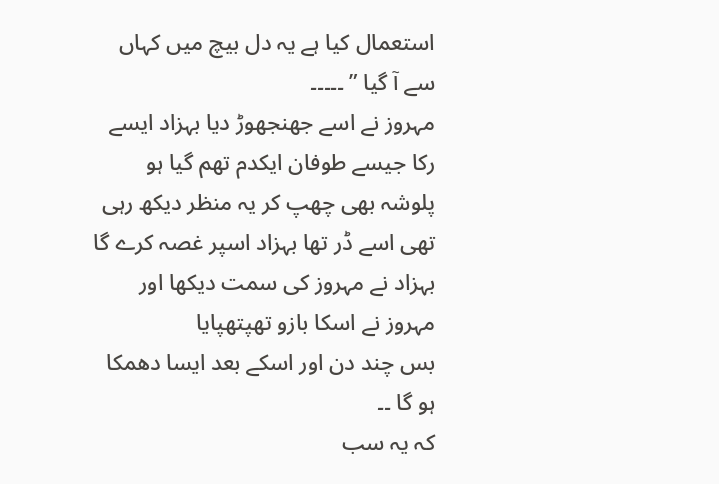استعمال کیا ہے یہ دل بیچ میں کہاں سے آ گیا ” ۔۔۔۔۔
مہروز نے اسے جھنجھوڑ دیا بہزاد ایسے رکا جیسے طوفان ایکدم تھم گیا ہو پلوشہ بھی چھپ کر یہ منظر دیکھ رہی تھی اسے ڈر تھا بہزاد اسپر غصہ کرے گا بہزاد نے مہروز کی سمت دیکھا اور مہروز نے اسکا بازو تھپتھپایا
بس چند دن اور اسکے بعد ایسا دھمکا ہو گا ۔۔
کہ یہ سب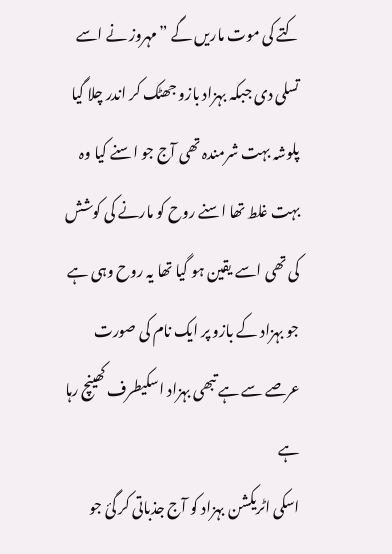کتے کی موت ماریں گے ” مہروز نے اسے تسلی دی جبکہ بہزاد بازو جھٹک کر اندر چلا گیا
پلوشہ بہت شرمندہ تھی آج جو اسنے کیا وہ بہت غلط تھا اسنے روح کو مارنے کی کوشش کی تھی اسے یقین ہو گیا تھا یہ روح وہی ہے
جو بہزاد کے بازو پر ایک نام کی صورت عرصے سے ہے تبھی بہزاد اسکیطرف کھینچ رہا ہے
اسکی اٹریکشن بہزاد کو آج جذباتی کر گئ جو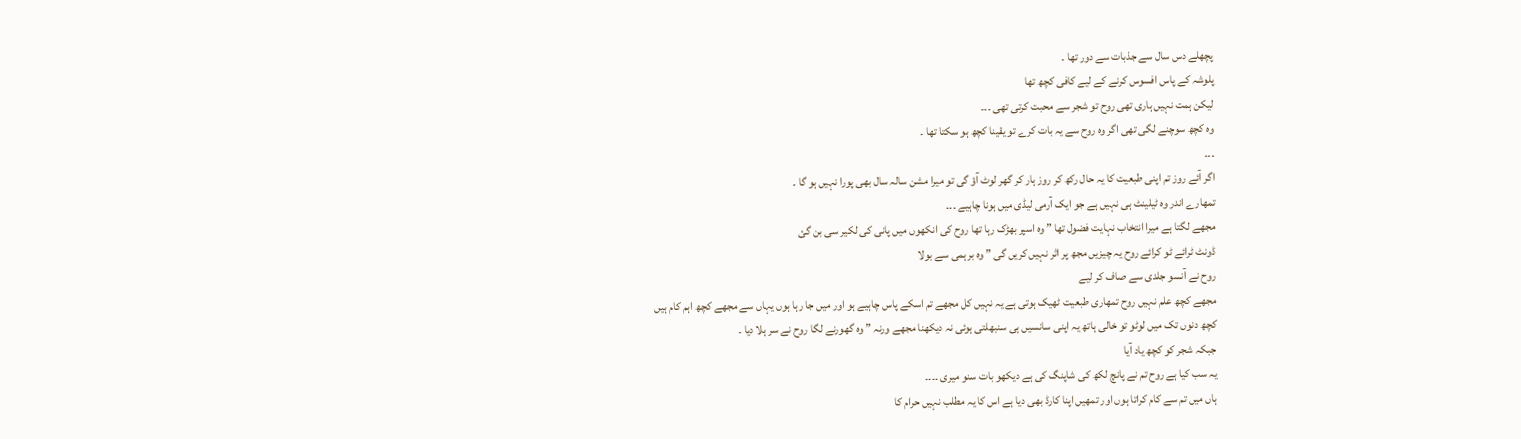پچھلے دس سال سے جذبات سے دور تھا ۔
پلوشہ کے پاس افسوس کرنے کے لیے کافی کچھ تھا
لیکن ہمت نہیں ہاری تھی روح تو شجر سے محبت کرتی تھی ۔۔۔
وہ کچھ سوچنے لگی تھی اگر وہ روح سے یہ بات کرے تو یقینا کچھ ہو سکتا تھا ۔
۔۔۔
اگر آئے روز تم اپنی طبعیت کا یہ حال رکھ کر روز ہار کر گھر لوٹ آؤ گی تو میرا مشن سالہ سال بھی پورا نہیں ہو گا ۔
تمھارے اندر وہ ٹیلینٹ ہی نہیں ہے جو ایک آرمی لیڈی میں ہونا چاہیے ۔۔۔
مجھے لگتا ہے میرا انتخاب نہایت فضول تھا ” وہ اسپر بھڑک رہا تھا روح کی انکھوں میں پانی کی لکیر سی بن گئ
ڈونٹ ٹرائے ٹو کرائے روح یہ چیزیں مجھ پر اثر نہیں کریں گی ” وہ برہمی سے بولا
روح نے آنسو جلدی سے صاف کر لیے
مجھے کچھ علم نہیں روح تمھاری طبعیت ٹھیک ہوتی ہے یہ نہیں کل مجھے تم اسکے پاس چاہیے ہو اور میں جا رہا ہوں یہاں سے مجھے کچھ اہم کام ہیں
کچھ دنوں تک میں لوٹو تو خالی ہاتھ یہ اپنی سانسیں ہی سنبھلتی ہوئی نہ دیکھنا مجھے ورنہ ” وہ گھورنے لگا روح نے سر ہلا دیا ۔
جبکہ شجر کو کچھ یاد آیا
یہ سب کیا ہے روح تم نے پانچ لکھ کی شاپنگ کی ہے دیکھو بات سنو میری ۔۔۔۔
ہاں میں تم سے کام کراتا ہوں اور تمھیں اپنا کارڈ بھی دیا ہے اس کا یہ مطلب نہیں حرام کا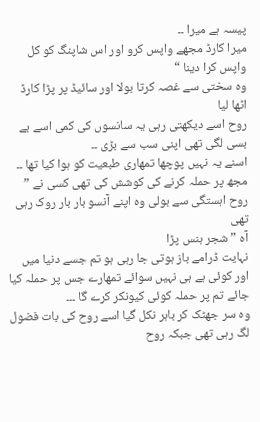پیسہ ہے میرا ۔۔
میرا کارڈ مجھے واپس کرو اور اس شاپنگ کو کل واپس کرا دینا “
وہ سختی سے غصہ کرتا بولا اور سائیڈ پر پڑا کارڈ اٹھا لیا
روح اسے دیکھتی رہی یہ سانسوں کی کمی اسے بے بسی لگی تھی اپنی سب سے بڑی ۔۔
اسنے یہ نہیں پوچھا تمھاری طبعیت کو ہوا کیا تھا ۔۔
مجھ پر حملہ کرنے کی کوشش کی تھی کسی نے ” روح اہستگی سے بولی وہ اپنے آنسو بار بار روک رہی تھی
آہ ” شجر ہنس پڑا
نہایت ڈرامے باز ہوتی جا رہی ہو تم جسے دنیا میں اور کوئی ہے ہی نہیں سوائے تمھارے جس پر حملہ کیا جائے تم پر حملہ کوئی کیونکر کرے گا ۔۔۔
وہ سر جھٹک کر باہر نکل گیا اسے روح کی بات فضول لگ رہی تھی جبکہ روح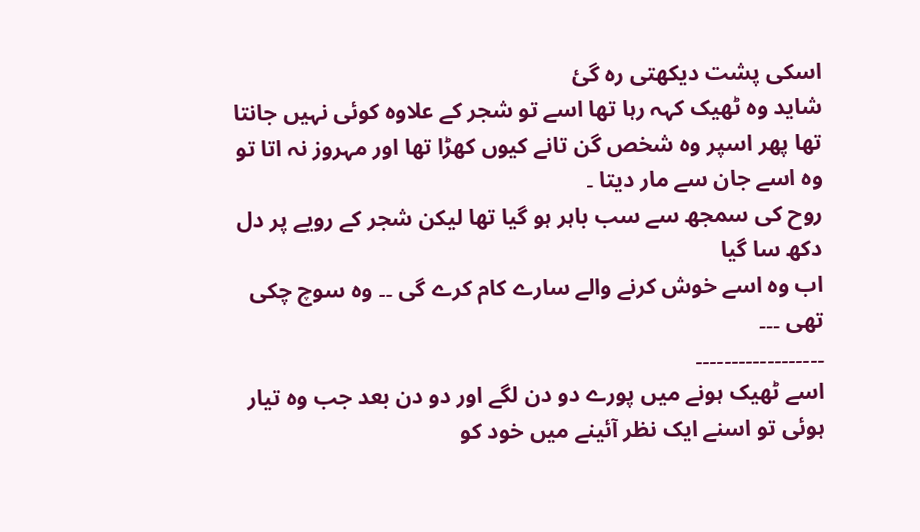اسکی پشت دیکھتی رہ گئ
شاید وہ ٹھیک کہہ رہا تھا اسے تو شجر کے علاوہ کوئی نہیں جانتا تھا پھر اسپر وہ شخص گن تانے کیوں کھڑا تھا اور مہروز نہ اتا تو وہ اسے جان سے مار دیتا ۔
روح کی سمجھ سے سب باہر ہو گیا تھا لیکن شجر کے رویے پر دل دکھ سا گیا
اب وہ اسے خوش کرنے والے سارے کام کرے گی ۔۔ وہ سوچ چکی تھی ۔۔۔
۔۔۔۔۔۔۔۔۔۔۔۔۔۔۔۔۔۔
اسے ٹھیک ہونے میں پورے دو دن لگے اور دو دن بعد جب وہ تیار ہوئی تو اسنے ایک نظر آئینے میں خود کو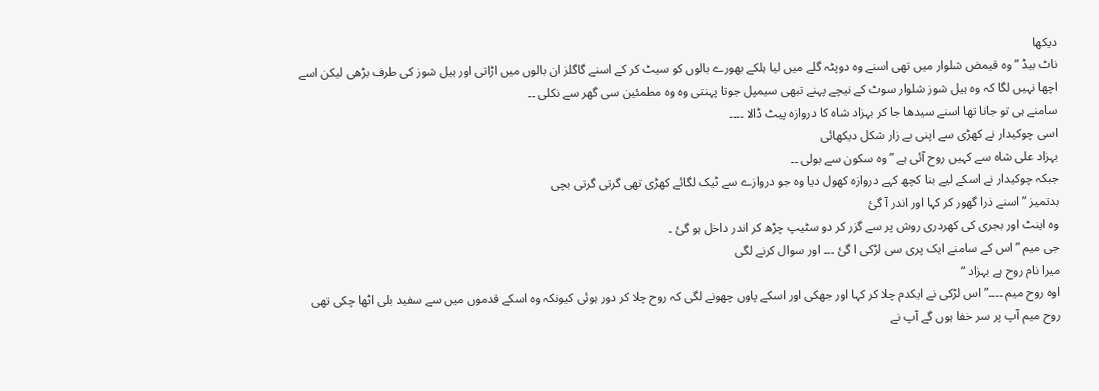دیکھا
ناٹ بیڈ ” وہ قیمض شلوار میں تھی اسنے وہ دوپٹہ گلے میں لیا ہلکے بھورے بالوں کو سیٹ کر کے اسنے گاگلز ان بالوں میں اڑاتی اور ہیل شوز کی طرف بڑھی لیکن اسے اچھا نہیں لگا کہ وہ ہیل شوز شلوار سوٹ کے نیچے پہنے تبھی سیمپل جوتا پہنتی وہ وہ مطمئین سی گھر سے نکلی ۔۔
سامنے ہی تو جانا تھا اسنے سیدھا جا کر بہزاد شاہ کا دروازہ پیٹ ڈالا ۔۔۔۔
اسی چوکیدار نے کھڑی سے اپنی بے زار شکل دیکھائی
بہزاد علی شاہ سے کہیں روح آئی ہے ” وہ سکون سے بولی ۔۔
جبکہ چوکیدار نے اسکے لیے بنا کچھ کہے دروازہ کھول دیا وہ جو دروازے سے ٹیک لگائے کھڑی تھی گرتی گرتی بچی
بدتمیز ” اسنے ذرا گھور کر کہا اور اندر آ گئ
وہ اینٹ اور بجری کی کھردری روش پر سے گزر کر دو سٹیپ چڑھ کر اندر داخل ہو گئ ۔
جی میم ” اس کے سامنے ایک پری سی لڑکی ا گئ ۔۔۔ اور سوال کرنے لگی
میرا نام روح ہے بہزاد “
اوہ روح میم ۔۔۔۔” اس لڑکی نے ایکدم چلا کر کہا اور جھکی اور اسکے پاوں چھونے لگی کہ روح چلا کر دور ہوئی کیونکہ وہ اسکے قدموں میں سے سفید بلی اٹھا چکی تھی
روح میم آپ پر سر خفا ہوں گے آپ نے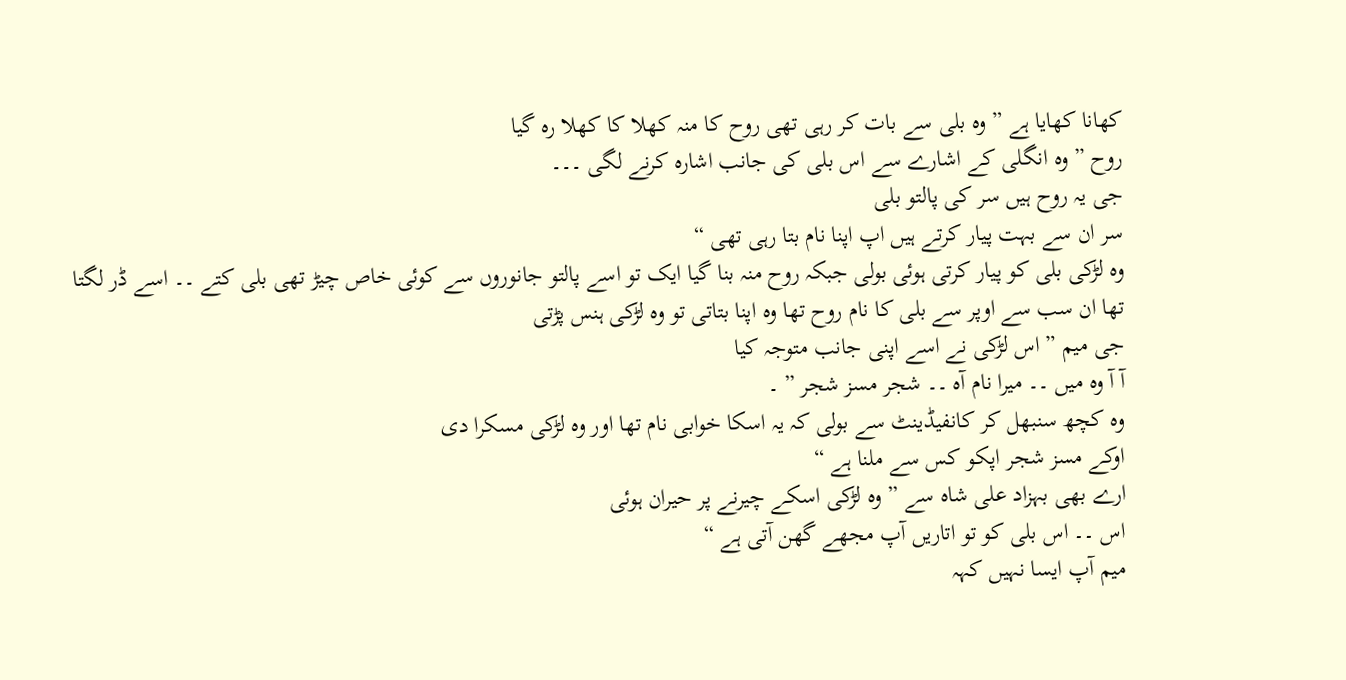کھانا کھایا ہے ” وہ بلی سے بات کر رہی تھی روح کا منہ کھلا کا کھلا رہ گیا
روح ” وہ انگلی کے اشارے سے اس بلی کی جانب اشارہ کرنے لگی ۔۔۔
جی یہ روح ہیں سر کی پالتو بلی
سر ان سے بہت پیار کرتے ہیں اپ اپنا نام بتا رہی تھی “
وہ لڑکی بلی کو پیار کرتی ہوئی بولی جبکہ روح منہ بنا گیا ایک تو اسے پالتو جانوروں سے کوئی خاص چیڑ تھی بلی کتے ۔۔ اسے ڈر لگتا تھا ان سب سے اوپر سے بلی کا نام روح تھا وہ اپنا بتاتی تو وہ لڑکی ہنس پڑتی
جی میم ” اس لڑکی نے اسے اپنی جانب متوجہ کیا
آ آ وہ میں ۔۔ میرا نام آہ ۔۔ شجر مسز شجر ” ۔
وہ کچھ سنبھل کر کانفیڈینٹ سے بولی کہ یہ اسکا خوابی نام تھا اور وہ لڑکی مسکرا دی
اوکے مسز شجر اپکو کس سے ملنا ہے “
ارے بھی بہزاد علی شاہ سے ” وہ لڑکی اسکے چیرنے پر حیران ہوئی
اس ۔۔ اس بلی کو تو اتاریں آپ مجھے گھن آتی ہے “
میم آپ ایسا نہیں کہہ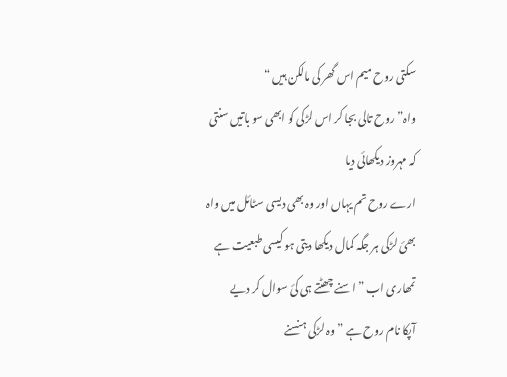سکتی روح میم اس گھر کی مالکن ہیں “
واہ” روح تالی بجا کر اس لڑکی کو ابھی سو باتیں سنتی کہ مہروز دیکھائی دیا
ارے روح تم یہاں اور وہ بھی دیسی سٹائل میں واہ بھئ لڑکی ہر جگہ کمال دیکھا دیتی ہو کیسی طبعیت ہے تمھاری اب ” اسنے چھٹتے ہی کئ سوال کر دیے
آپکا نام روح ہے ” وہ لڑکی ہنسنے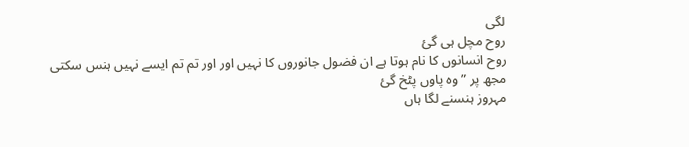لگی
روح مچل ہی گئ
روح انسانوں کا نام ہوتا ہے ان فضول جانوروں کا نہیں اور اور تم تم ایسے نہیں ہنس سکتی مجھ پر ” وہ پاوں پٹخ گئ
مہروز ہنسنے لگا ہاں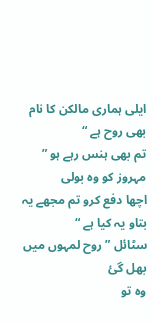ایلی ہماری مالکن کا نام بھی روح ہے “
تم بھی ہنس رہے ہو ” مہروز کو وہ بولی
اچھا دفع کرو تم مجھے یہ بتاو یہ کیا ہے “
سٹائل ” روح لمہوں میں بھل گئ
وہ تو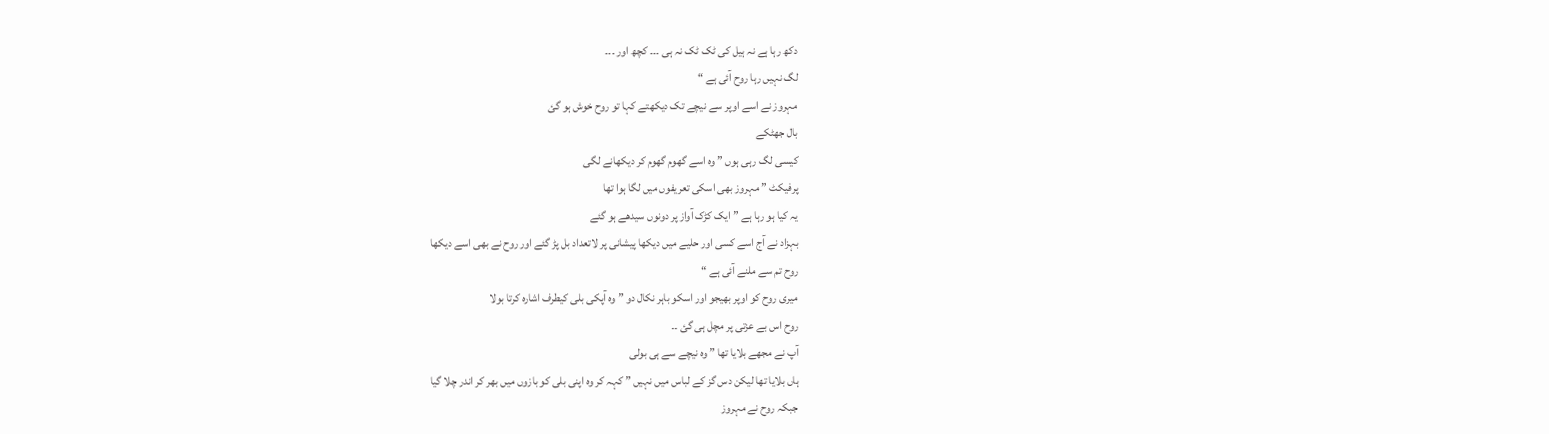دکھ رہا ہے نہ ہیل کی ٹک ٹک نہ ہی ۔۔۔ کچھ اور ۔۔۔
لگ نہیں رہا روح آئی ہے “
مہروز نے اسے اوپر سے نیچے تک دیکھتے کہا تو روح خوش ہو گئ
بال جھٹکے
کیسی لگ رہی ہوں ” وہ اسے گھوم گھوم کر دیکھانے لگی
پرفیکٹ ” مہروز بھی اسکی تعریفوں میں لگا ہوا تھا
یہ کیا ہو رہا ہے ” ایک کڑک آواز پر دونوں سیدھے ہو گئے
بہزاد نے آج اسے کسی اور حلیے میں دیکھا پیشانی پر لاتعداد بل پڑ گئے اور روح نے بھی اسے دیکھا
روح تم سے ملنے آئی ہے “
میری روح کو اوپر بھیجو اور اسکو باہر نکال دو ” وہ آپکی بلی کیطرف اشارہ کرتا بولا
روح اس بے عزتی پر مچل ہی گئ ۔۔
آپ نے مجھے بلایا تھا ” وہ نیچے سے ہی بولی
ہاں بلایا تھا لیکن دس گز کے لباس میں نہیں ” کہہ کر وہ اپنی بلی کو بازوں میں بھر کر اندر چلا گیا
جبکہ روح نے مہروز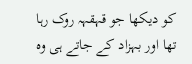کو دیکھا جو قہقہہ روک رہا تھا اور بہزاد کے جاتے ہی وہ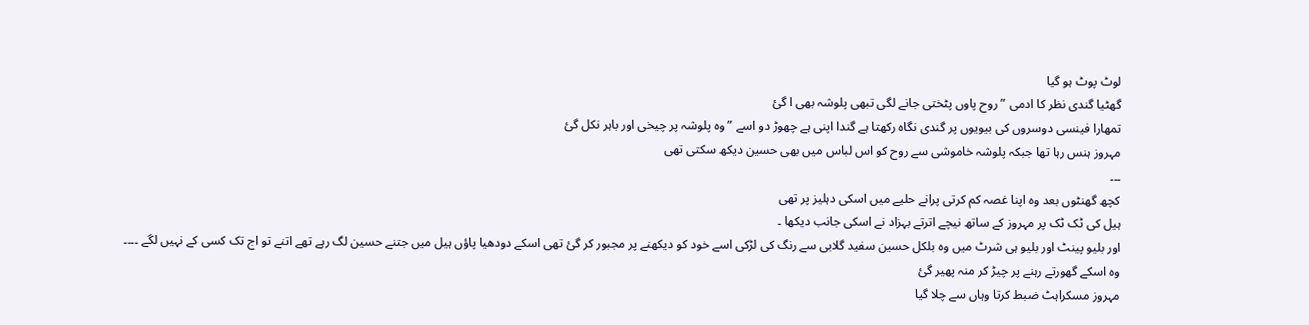لوٹ پوٹ ہو گیا
گھٹیا گندی نظر کا ادمی ” روح پاوں پٹختی جانے لگی تبھی پلوشہ بھی ا گئ
تمھارا فینسی دوسروں کی بیویوں پر گندی نگاہ رکھتا ہے گندا اپنی ہے چھوڑ دو اسے ” وہ پلوشہ پر چیخی اور باہر نکل گئ
مہروز ہنس رہا تھا جبکہ پلوشہ خاموشی سے روح کو اس لباس میں بھی حسین دیکھ سکتی تھی
۔۔۔
کچھ گھنٹوں بعد وہ اپنا غصہ کم کرتی پرانے حلیے میں اسکی دہلیز پر تھی
ہیل کی ٹک ٹک پر مہروز کے ساتھ نیچے اترتے بہزاد نے اسکی جانب دیکھا ۔
اور بلیو پینٹ اور بلیو ہی شرٹ میں وہ بلکل حسین سفید گلابی سے رنگ کی لڑکی اسے خود کو دیکھنے پر مجبور کر گئ تھی اسکے دودھیا پاؤں ہیل میں جتنے حسین لگ رہے تھے اتنے تو اج تک کسی کے نہیں لگے ۔۔۔۔
وہ اسکے گھورتے رہنے پر چیڑ کر منہ پھیر گئ
مہروز مسکراہٹ ضبط کرتا وہاں سے چلا گیا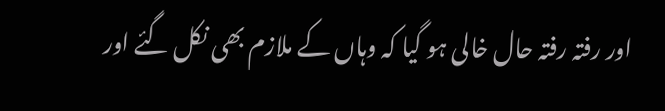اور رفتہ رفتہ حال خالی ہو گیا کہ وہاں کے ملازم بھی نکل گئے اور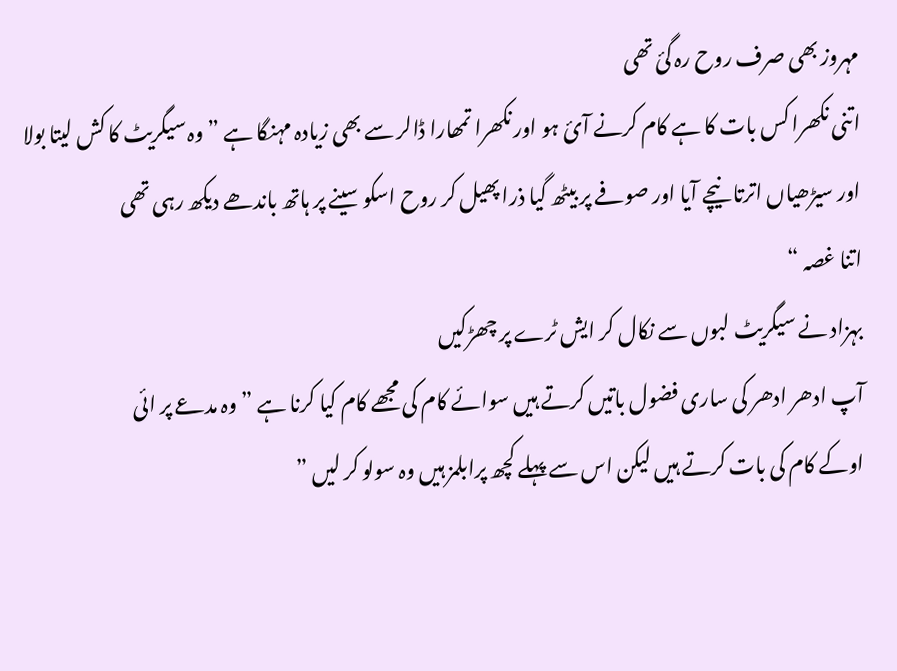مہروز بھی صرف روح رہ گئ تھی
اتنی نکھرا کس بات کا ہے کام کرنے آئ ہو اور نکھرا تمھارا ڈالر سے بھی زیادہ مہنگا ہے ” وہ سیگریٹ کا کش لیتا بولا اور سیڑھیاں اترتا نیچے آیا اور صوفے پر بیٹھ گیا ذرا پھیل کر روح اسکو سینے پر ہاتھ باندھے دیکھ رہی تھی
اتنا غصہ “
بہزاد نے سیگریٹ لبوں سے نکال کر ایش ٹرے پر چھڑکیں
آپ ادھر ادھر کی ساری فضول باتیں کرتے ہیں سوائے کام کی مجھے کام کیا کرنا ہے ” وہ مدعے پر ائی
اوکے کام کی بات کرتے ہیں لیکن اس سے پہلے کچھ پرابلمز ہیں وہ سولو کر لیں ”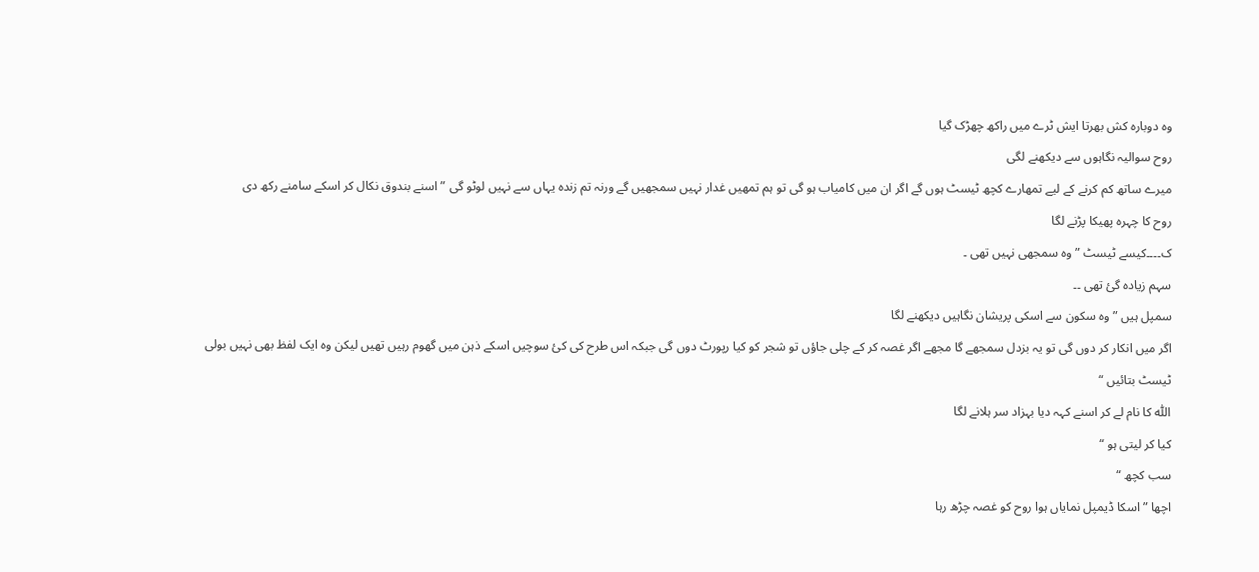وہ دوبارہ کش بھرتا ایش ٹرے میں راکھ چھڑک گیا
روح سوالیہ نگاہوں سے دیکھنے لگی
میرے ساتھ کم کرنے کے لیے تمھارے کچھ ٹیسٹ ہوں گے اگر ان میں کامیاب ہو گی تو ہم تمھیں غدار نہیں سمجھیں گے ورنہ تم زندہ یہاں سے نہیں لوٹو گی ” اسنے بندوق نکال کر اسکے سامنے رکھ دی
روح کا چہرہ پھیکا پڑنے لگا
ک۔۔۔۔کیسے ٹیسٹ ” وہ سمجھی نہیں تھی ۔
سہم زیادہ گئ تھی ۔۔
سمپل ہیں ” وہ سکون سے اسکی پریشان نگاہیں دیکھنے لگا
اگر میں انکار کر دوں گی تو یہ بزدل سمجھے گا مجھے اگر غصہ کر کے چلی جاؤں تو شجر کو کیا رپورٹ دوں گی جبکہ اس طرح کی کئ سوچیں اسکے ذہن میں گھوم رہیں تھیں لیکن وہ ایک لفظ بھی نہیں بولی
ٹیسٹ بتائیں “
اللّٰہ کا نام لے کر اسنے کہہ دیا بہزاد سر ہلانے لگا
کیا کر لیتی ہو “
سب کچھ “
اچھا ” اسکا ڈیمپل نمایاں ہوا روح کو غصہ چڑھ رہا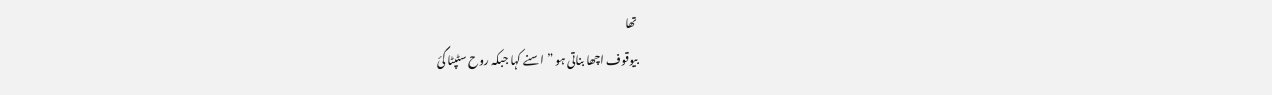تھا
بیوقوف اچھا بناتی ہو ” اسنے کہا جبکہ روح سٹپٹا گئ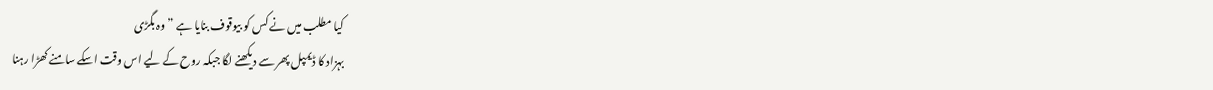کیا مطلب میں نے کس کو بیوقوف بنایا ہے ” وہ بگڑی
بہزاد کا ڈیمپل پھر سے دیکھنے لگا جبکہ روح کے لیے اس وقت اسکے سامنے کھڑا رہنا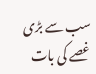سب سے بڑی غصے کی بات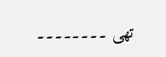تھی ۔۔۔۔۔۔۔۔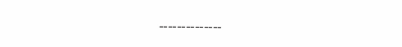۔۔۔۔۔۔۔۔۔۔۔۔۔۔